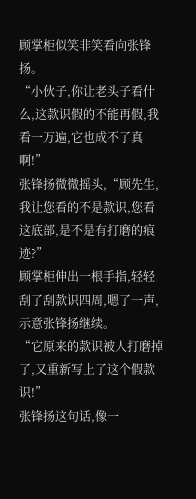顾掌柜似笑非笑看向张锋扬。
“小伙子,你让老头子看什么,这款识假的不能再假,我看一万遍,它也成不了真啊!”
张锋扬微微摇头,“顾先生,我让您看的不是款识,您看这底部,是不是有打磨的痕迹?”
顾掌柜伸出一根手指,轻轻刮了刮款识四周,嗯了一声,示意张锋扬继续。
“它原来的款识被人打磨掉了,又重新写上了这个假款识!”
张锋扬这句话,像一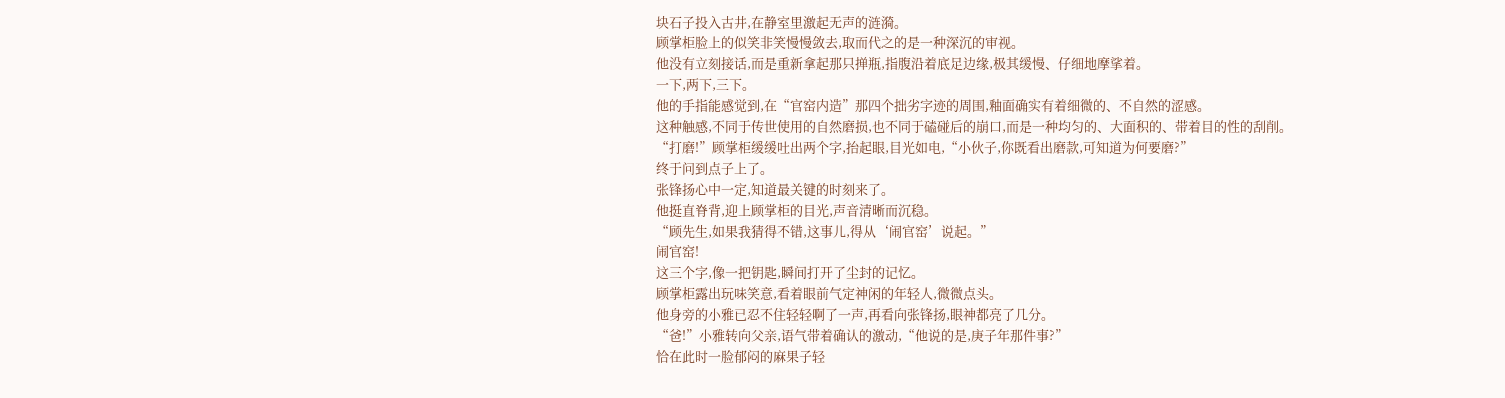块石子投入古井,在静室里激起无声的涟漪。
顾掌柜脸上的似笑非笑慢慢敛去,取而代之的是一种深沉的审视。
他没有立刻接话,而是重新拿起那只掸瓶,指腹沿着底足边缘,极其缓慢、仔细地摩挲着。
一下,两下,三下。
他的手指能感觉到,在“官窑内造”那四个拙劣字迹的周围,釉面确实有着细微的、不自然的涩感。
这种触感,不同于传世使用的自然磨损,也不同于磕碰后的崩口,而是一种均匀的、大面积的、带着目的性的刮削。
“打磨!”顾掌柜缓缓吐出两个字,抬起眼,目光如电,“小伙子,你既看出磨款,可知道为何要磨?”
终于问到点子上了。
张锋扬心中一定,知道最关键的时刻来了。
他挺直脊背,迎上顾掌柜的目光,声音清晰而沉稳。
“顾先生,如果我猜得不错,这事儿,得从‘闹官窑’说起。”
闹官窑!
这三个字,像一把钥匙,瞬间打开了尘封的记忆。
顾掌柜露出玩味笑意,看着眼前气定神闲的年轻人,微微点头。
他身旁的小雅已忍不住轻轻啊了一声,再看向张锋扬,眼神都亮了几分。
“爸!”小雅转向父亲,语气带着确认的激动,“他说的是,庚子年那件事?”
恰在此时一脸郁闷的麻果子轻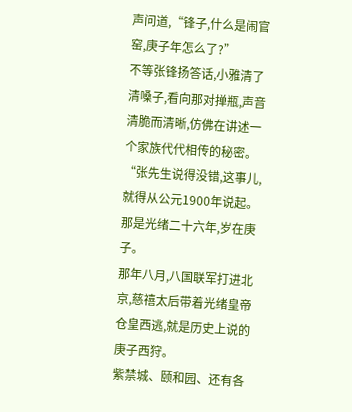声问道,“锋子,什么是闹官窑,庚子年怎么了?”
不等张锋扬答话,小雅清了清嗓子,看向那对掸瓶,声音清脆而清晰,仿佛在讲述一个家族代代相传的秘密。
“张先生说得没错,这事儿,就得从公元1900年说起。
那是光绪二十六年,岁在庚子。
那年八月,八国联军打进北京,慈禧太后带着光绪皇帝仓皇西逃,就是历史上说的庚子西狩。
紫禁城、颐和园、还有各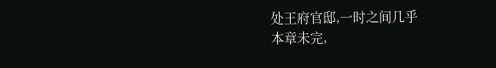处王府官邸,一时之间几乎
本章未完,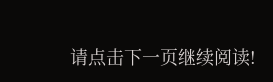请点击下一页继续阅读!